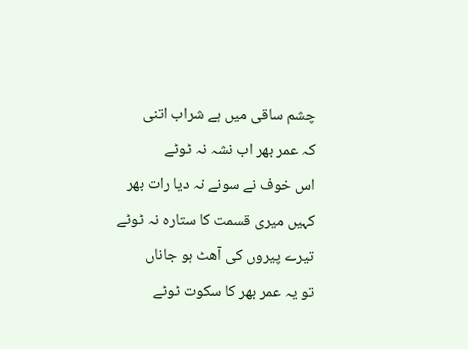چشم ساقی میں ہے شراب اتنی
کہ عمر بھر اب نشہ نہ ٹوٹے
اس خوف نے سونے نہ دیا رات بھر
کہیں میری قسمت کا ستارہ نہ ٹوٹے
تیرے پیروں کی آھٹ ہو جاناں
تو یہ عمر بھر کا سکوت ٹوٹے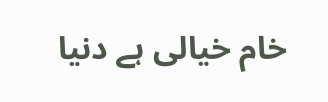خام خیالی ہے دنیا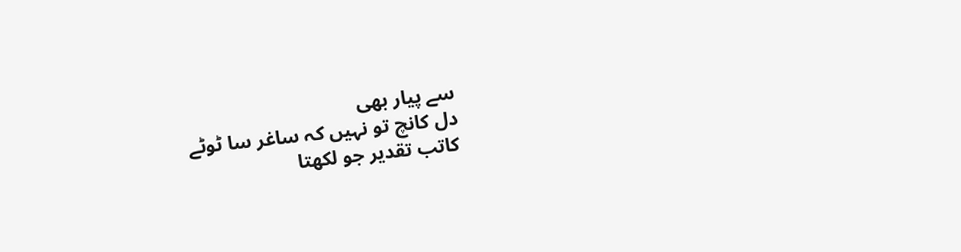سے پیار بھی
دل کانچ تو نہیں کہ ساغر سا ٹوٹے
کاتب تقدیر جو لکھتا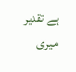ہے تقدیر میری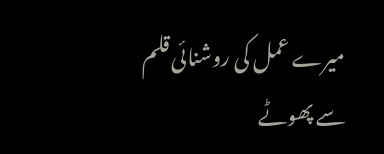میرے عمل کی روشنائی قلم سے پھوٹے